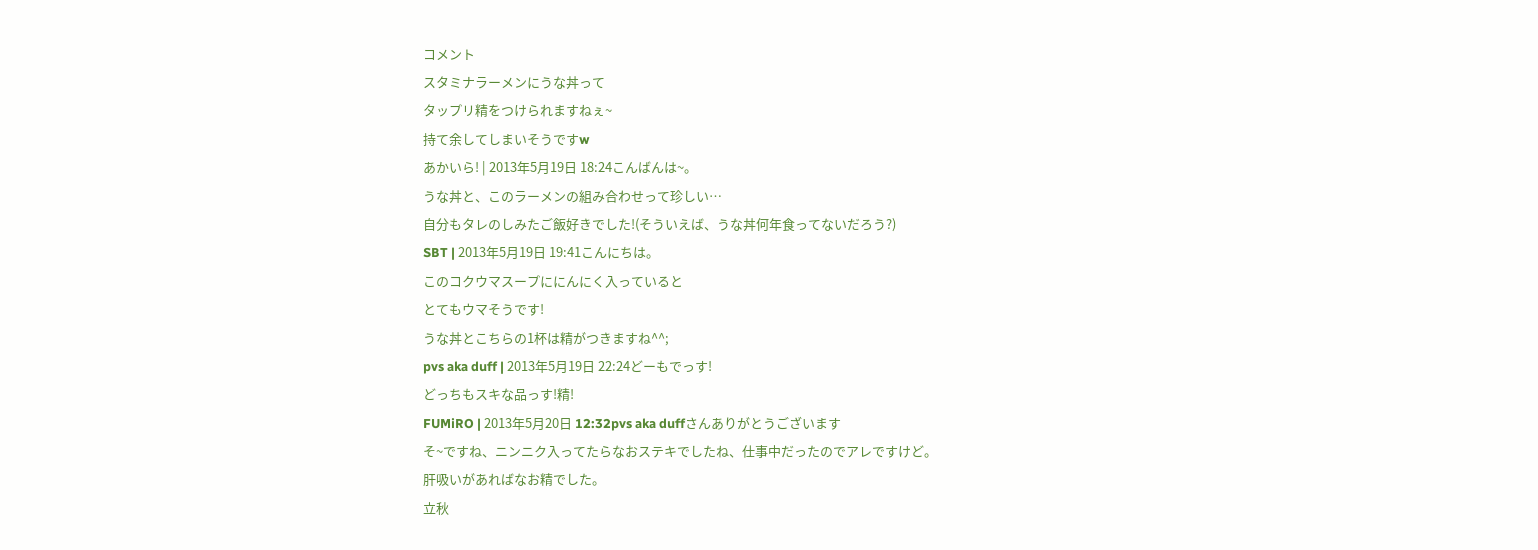コメント
スタミナラーメンにうな丼って
タップリ精をつけられますねぇ~
持て余してしまいそうですw
あかいら! | 2013年5月19日 18:24こんばんは~。
うな丼と、このラーメンの組み合わせって珍しい…
自分もタレのしみたご飯好きでした!(そういえば、うな丼何年食ってないだろう?)
SBT | 2013年5月19日 19:41こんにちは。
このコクウマスープににんにく入っていると
とてもウマそうです!
うな丼とこちらの1杯は精がつきますね^^;
pvs aka duff | 2013年5月19日 22:24どーもでっす!
どっちもスキな品っす!精!
FUMiRO | 2013年5月20日 12:32pvs aka duffさんありがとうございます
そ~ですね、ニンニク入ってたらなおステキでしたね、仕事中だったのでアレですけど。
肝吸いがあればなお精でした。
立秋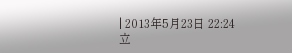| 2013年5月23日 22:24
立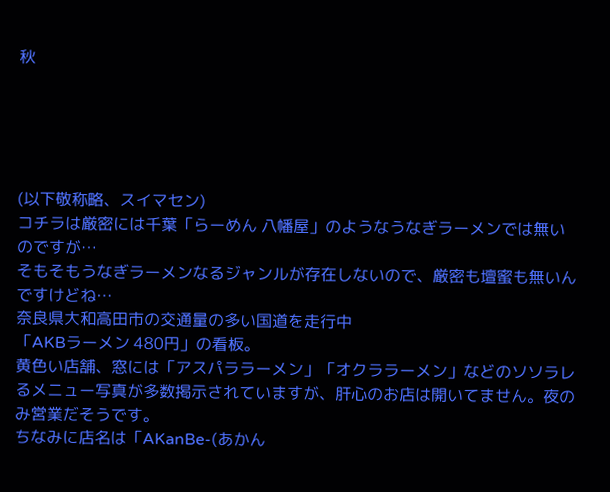秋





(以下敬称略、スイマセン)
コチラは厳密には千葉「らーめん 八幡屋」のようなうなぎラーメンでは無いのですが…
そもそもうなぎラーメンなるジャンルが存在しないので、厳密も壇蜜も無いんですけどね…
奈良県大和高田市の交通量の多い国道を走行中
「AKBラーメン 480円」の看板。
黄色い店舗、窓には「アスパララーメン」「オクララーメン」などのソソラレるメニュー写真が多数掲示されていますが、肝心のお店は開いてません。夜のみ営業だそうです。
ちなみに店名は「AKanBe-(あかん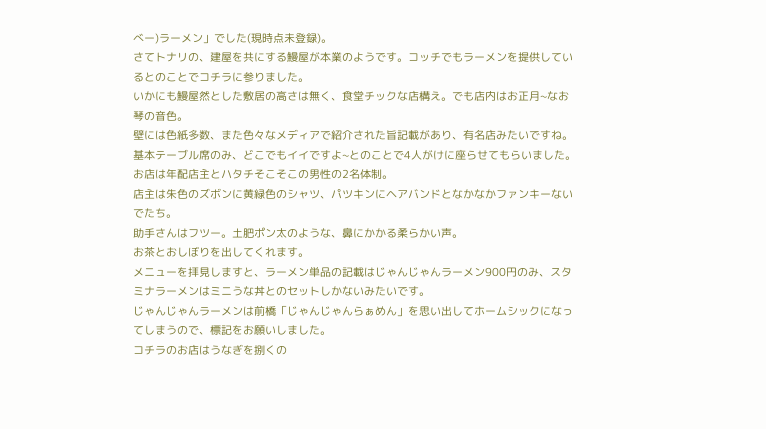べー)ラーメン」でした(現時点未登録)。
さてトナリの、建屋を共にする鰻屋が本業のようです。コッチでもラーメンを提供しているとのことでコチラに参りました。
いかにも鰻屋然とした敷居の高さは無く、食堂チックな店構え。でも店内はお正月~なお琴の音色。
壁には色紙多数、また色々なメディアで紹介された旨記載があり、有名店みたいですね。
基本テーブル席のみ、どこでもイイですよ~とのことで4人がけに座らせてもらいました。
お店は年配店主とハタチそこそこの男性の2名体制。
店主は朱色のズボンに黄緑色のシャツ、パツキンにヘアバンドとなかなかファンキーないでたち。
助手さんはフツー。土肥ポン太のような、鼻にかかる柔らかい声。
お茶とおしぼりを出してくれます。
メニューを拝見しますと、ラーメン単品の記載はじゃんじゃんラーメン900円のみ、スタミナラーメンはミニうな丼とのセットしかないみたいです。
じゃんじゃんラーメンは前橋「じゃんじゃんらぁめん」を思い出してホームシックになってしまうので、標記をお願いしました。
コチラのお店はうなぎを捌くの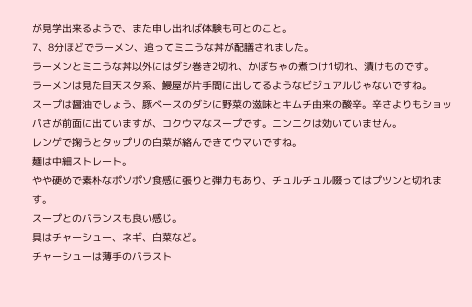が見学出来るようで、また申し出れば体験も可とのこと。
7、8分ほどでラーメン、追ってミニうな丼が配膳されました。
ラーメンとミニうな丼以外にはダシ巻き2切れ、かぼちゃの煮つけ1切れ、漬けものです。
ラーメンは見た目天スタ系、鰻屋が片手間に出してるようなビジュアルじゃないですね。
スープは醤油でしょう、豚ベースのダシに野菜の滋味とキムチ由来の酸辛。辛さよりもショッパさが前面に出ていますが、コクウマなスープです。ニンニクは効いていません。
レンゲで掬うとタップリの白菜が絡んできてウマいですね。
麺は中細ストレート。
やや硬めで素朴なポソポソ食感に張りと弾力もあり、チュルチュル啜ってはプツンと切れます。
スープとのバランスも良い感じ。
具はチャーシュー、ネギ、白菜など。
チャーシューは薄手のバラスト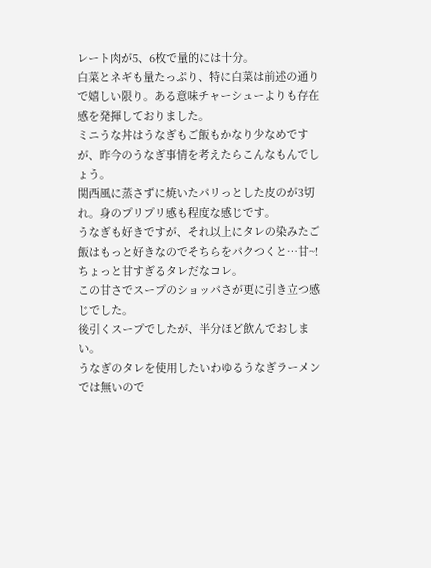レート肉が5、6枚で量的には十分。
白菜とネギも量たっぷり、特に白菜は前述の通りで嬉しい限り。ある意味チャーシューよりも存在感を発揮しておりました。
ミニうな丼はうなぎもご飯もかなり少なめですが、昨今のうなぎ事情を考えたらこんなもんでしょう。
関西風に蒸さずに焼いたパリっとした皮のが3切れ。身のプリプリ感も程度な感じです。
うなぎも好きですが、それ以上にタレの染みたご飯はもっと好きなのでそちらをパクつくと…甘~!
ちょっと甘すぎるタレだなコレ。
この甘さでスープのショッパさが更に引き立つ感じでした。
後引くスープでしたが、半分ほど飲んでおしまい。
うなぎのタレを使用したいわゆるうなぎラーメンでは無いので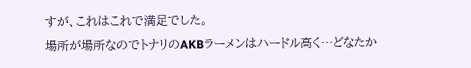すが、これはこれで満足でした。
場所が場所なのでトナリのAKBラーメンはハードル高く…どなたか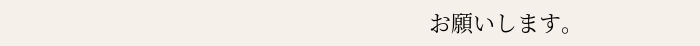お願いします。